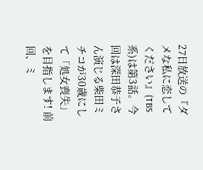27日放送の『ダメな私に恋してください』(TBS系)は第3話。今回は深田恭子さん演じる柴田ミチコが30歳にして「処女喪失」を目指します! 前回、ミ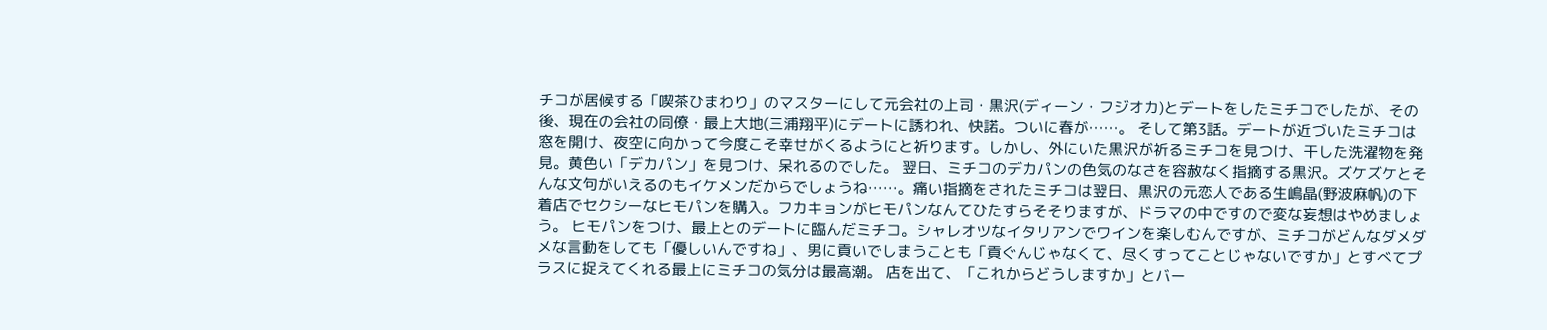チコが居候する「喫茶ひまわり」のマスターにして元会社の上司・黒沢(ディーン・フジオカ)とデートをしたミチコでしたが、その後、現在の会社の同僚・最上大地(三浦翔平)にデートに誘われ、快諾。ついに春が……。 そして第3話。デートが近づいたミチコは窓を開け、夜空に向かって今度こそ幸せがくるようにと祈ります。しかし、外にいた黒沢が祈るミチコを見つけ、干した洗濯物を発見。黄色い「デカパン」を見つけ、呆れるのでした。 翌日、ミチコのデカパンの色気のなさを容赦なく指摘する黒沢。ズケズケとそんな文句がいえるのもイケメンだからでしょうね……。痛い指摘をされたミチコは翌日、黒沢の元恋人である生嶋晶(野波麻帆)の下着店でセクシーなヒモパンを購入。フカキョンがヒモパンなんてひたすらそそりますが、ドラマの中ですので変な妄想はやめましょう。 ヒモパンをつけ、最上とのデートに臨んだミチコ。シャレオツなイタリアンでワインを楽しむんですが、ミチコがどんなダメダメな言動をしても「優しいんですね」、男に貢いでしまうことも「貢ぐんじゃなくて、尽くすってことじゃないですか」とすべてプラスに捉えてくれる最上にミチコの気分は最高潮。 店を出て、「これからどうしますか」とバー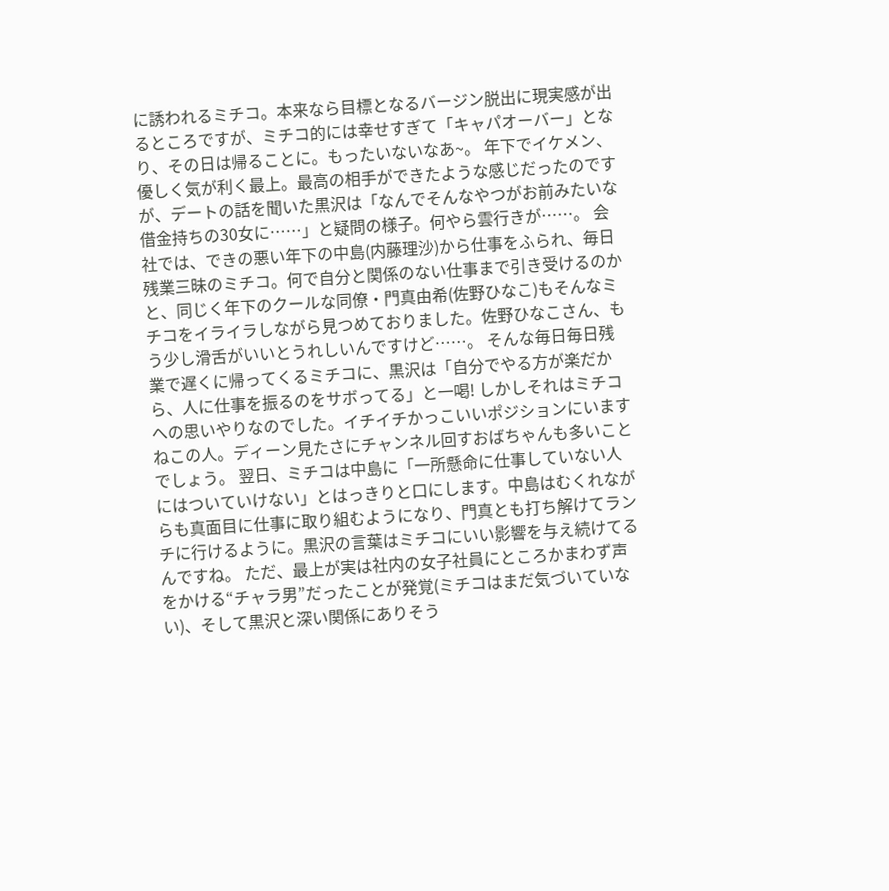に誘われるミチコ。本来なら目標となるバージン脱出に現実感が出るところですが、ミチコ的には幸せすぎて「キャパオーバー」となり、その日は帰ることに。もったいないなあ~。 年下でイケメン、優しく気が利く最上。最高の相手ができたような感じだったのですが、デートの話を聞いた黒沢は「なんでそんなやつがお前みたいな借金持ちの30女に……」と疑問の様子。何やら雲行きが……。 会社では、できの悪い年下の中島(内藤理沙)から仕事をふられ、毎日残業三昧のミチコ。何で自分と関係のない仕事まで引き受けるのかと、同じく年下のクールな同僚・門真由希(佐野ひなこ)もそんなミチコをイライラしながら見つめておりました。佐野ひなこさん、もう少し滑舌がいいとうれしいんですけど……。 そんな毎日毎日残業で遅くに帰ってくるミチコに、黒沢は「自分でやる方が楽だから、人に仕事を振るのをサボってる」と一喝! しかしそれはミチコへの思いやりなのでした。イチイチかっこいいポジションにいますねこの人。ディーン見たさにチャンネル回すおばちゃんも多いことでしょう。 翌日、ミチコは中島に「一所懸命に仕事していない人にはついていけない」とはっきりと口にします。中島はむくれながらも真面目に仕事に取り組むようになり、門真とも打ち解けてランチに行けるように。黒沢の言葉はミチコにいい影響を与え続けてるんですね。 ただ、最上が実は社内の女子社員にところかまわず声をかける“チャラ男”だったことが発覚(ミチコはまだ気づいていない)、そして黒沢と深い関係にありそう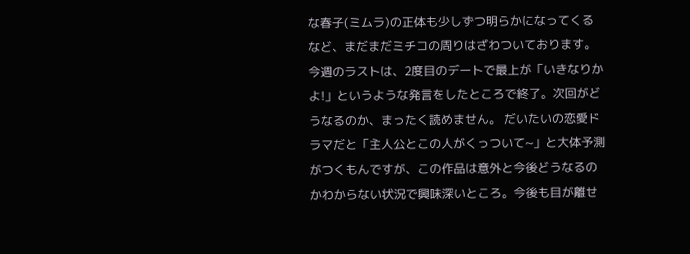な春子(ミムラ)の正体も少しずつ明らかになってくるなど、まだまだミチコの周りはざわついております。 今週のラストは、2度目のデートで最上が「いきなりかよ!」というような発言をしたところで終了。次回がどうなるのか、まったく読めません。 だいたいの恋愛ドラマだと「主人公とこの人がくっついて~」と大体予測がつくもんですが、この作品は意外と今後どうなるのかわからない状況で興味深いところ。今後も目が離せ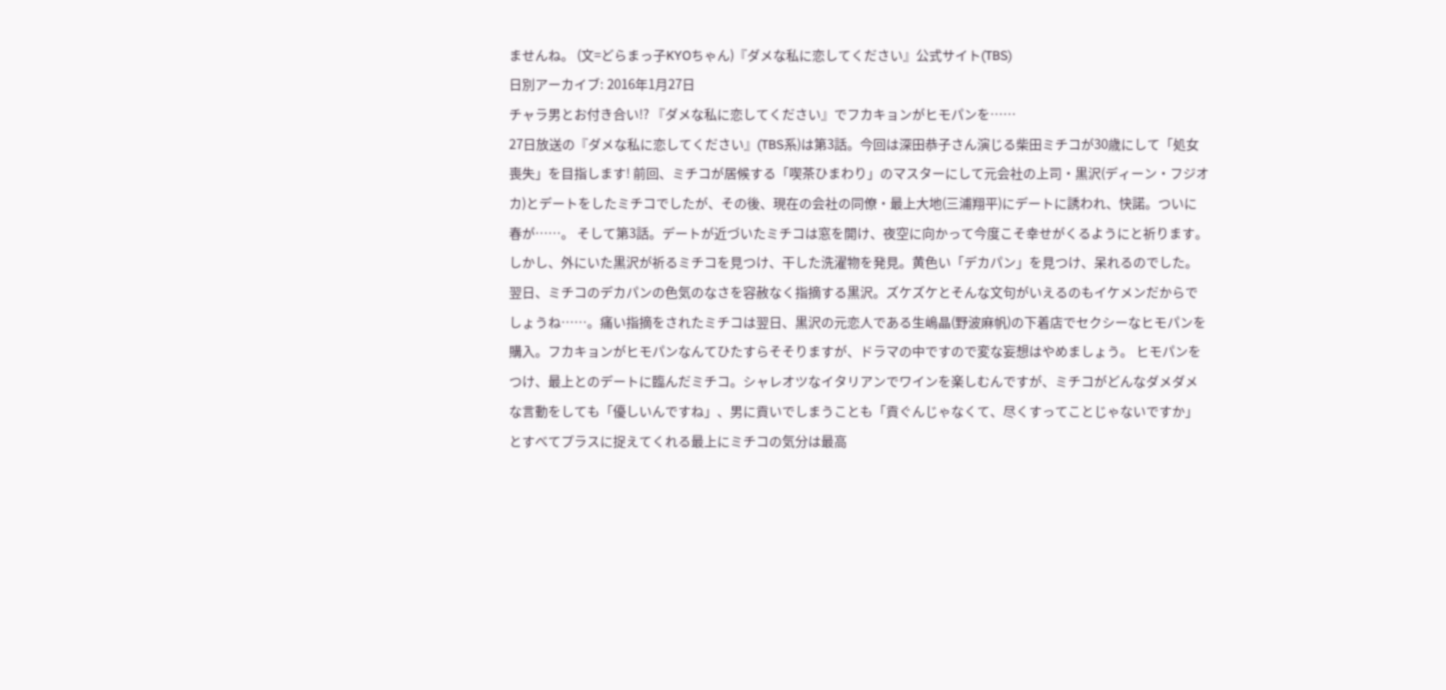ませんね。 (文=どらまっ子KYOちゃん)『ダメな私に恋してください』公式サイト(TBS)
日別アーカイブ: 2016年1月27日
チャラ男とお付き合い!? 『ダメな私に恋してください』でフカキョンがヒモパンを……
27日放送の『ダメな私に恋してください』(TBS系)は第3話。今回は深田恭子さん演じる柴田ミチコが30歳にして「処女喪失」を目指します! 前回、ミチコが居候する「喫茶ひまわり」のマスターにして元会社の上司・黒沢(ディーン・フジオカ)とデートをしたミチコでしたが、その後、現在の会社の同僚・最上大地(三浦翔平)にデートに誘われ、快諾。ついに春が……。 そして第3話。デートが近づいたミチコは窓を開け、夜空に向かって今度こそ幸せがくるようにと祈ります。しかし、外にいた黒沢が祈るミチコを見つけ、干した洗濯物を発見。黄色い「デカパン」を見つけ、呆れるのでした。 翌日、ミチコのデカパンの色気のなさを容赦なく指摘する黒沢。ズケズケとそんな文句がいえるのもイケメンだからでしょうね……。痛い指摘をされたミチコは翌日、黒沢の元恋人である生嶋晶(野波麻帆)の下着店でセクシーなヒモパンを購入。フカキョンがヒモパンなんてひたすらそそりますが、ドラマの中ですので変な妄想はやめましょう。 ヒモパンをつけ、最上とのデートに臨んだミチコ。シャレオツなイタリアンでワインを楽しむんですが、ミチコがどんなダメダメな言動をしても「優しいんですね」、男に貢いでしまうことも「貢ぐんじゃなくて、尽くすってことじゃないですか」とすべてプラスに捉えてくれる最上にミチコの気分は最高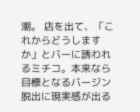潮。 店を出て、「これからどうしますか」とバーに誘われるミチコ。本来なら目標となるバージン脱出に現実感が出る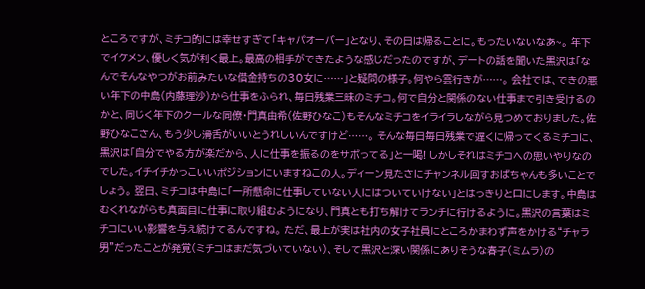ところですが、ミチコ的には幸せすぎて「キャパオーバー」となり、その日は帰ることに。もったいないなあ~。 年下でイケメン、優しく気が利く最上。最高の相手ができたような感じだったのですが、デートの話を聞いた黒沢は「なんでそんなやつがお前みたいな借金持ちの30女に……」と疑問の様子。何やら雲行きが……。 会社では、できの悪い年下の中島(内藤理沙)から仕事をふられ、毎日残業三昧のミチコ。何で自分と関係のない仕事まで引き受けるのかと、同じく年下のクールな同僚・門真由希(佐野ひなこ)もそんなミチコをイライラしながら見つめておりました。佐野ひなこさん、もう少し滑舌がいいとうれしいんですけど……。 そんな毎日毎日残業で遅くに帰ってくるミチコに、黒沢は「自分でやる方が楽だから、人に仕事を振るのをサボってる」と一喝! しかしそれはミチコへの思いやりなのでした。イチイチかっこいいポジションにいますねこの人。ディーン見たさにチャンネル回すおばちゃんも多いことでしょう。 翌日、ミチコは中島に「一所懸命に仕事していない人にはついていけない」とはっきりと口にします。中島はむくれながらも真面目に仕事に取り組むようになり、門真とも打ち解けてランチに行けるように。黒沢の言葉はミチコにいい影響を与え続けてるんですね。 ただ、最上が実は社内の女子社員にところかまわず声をかける“チャラ男”だったことが発覚(ミチコはまだ気づいていない)、そして黒沢と深い関係にありそうな春子(ミムラ)の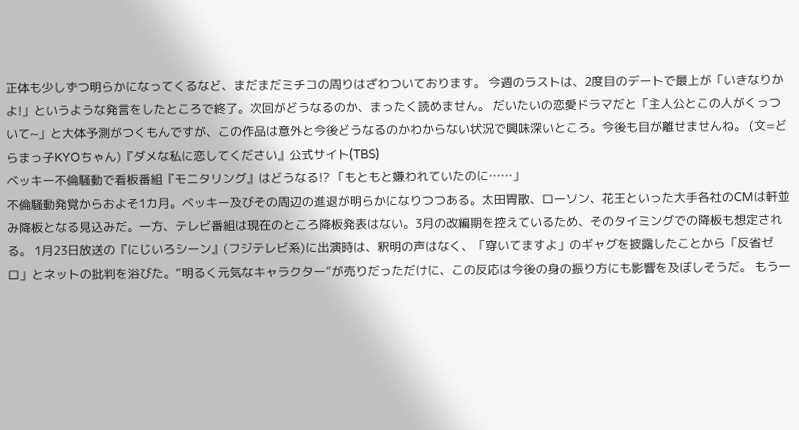正体も少しずつ明らかになってくるなど、まだまだミチコの周りはざわついております。 今週のラストは、2度目のデートで最上が「いきなりかよ!」というような発言をしたところで終了。次回がどうなるのか、まったく読めません。 だいたいの恋愛ドラマだと「主人公とこの人がくっついて~」と大体予測がつくもんですが、この作品は意外と今後どうなるのかわからない状況で興味深いところ。今後も目が離せませんね。 (文=どらまっ子KYOちゃん)『ダメな私に恋してください』公式サイト(TBS)
ベッキー不倫騒動で看板番組『モニタリング』はどうなる!? 「もともと嫌われていたのに……」
不倫騒動発覚からおよそ1カ月。ベッキー及びその周辺の進退が明らかになりつつある。太田胃散、ローソン、花王といった大手各社のCMは軒並み降板となる見込みだ。一方、テレビ番組は現在のところ降板発表はない。3月の改編期を控えているため、そのタイミングでの降板も想定される。 1月23日放送の『にじいろシーン』(フジテレビ系)に出演時は、釈明の声はなく、「穿いてますよ」のギャグを披露したことから「反省ゼロ」とネットの批判を浴びた。“明るく元気なキャラクター”が売りだっただけに、この反応は今後の身の振り方にも影響を及ぼしそうだ。 もう一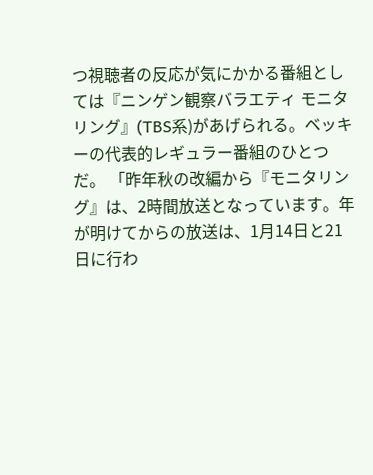つ視聴者の反応が気にかかる番組としては『ニンゲン観察バラエティ モニタリング』(TBS系)があげられる。ベッキーの代表的レギュラー番組のひとつだ。 「昨年秋の改編から『モニタリング』は、2時間放送となっています。年が明けてからの放送は、1月14日と21日に行わ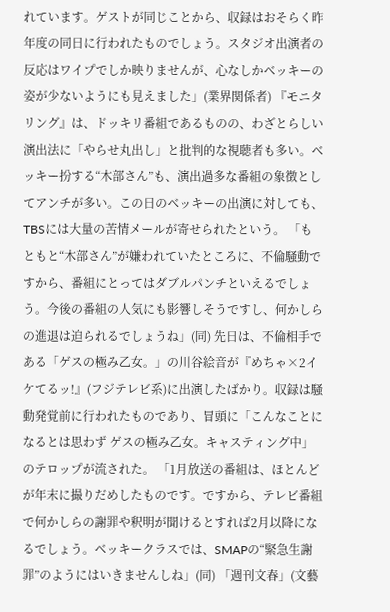れています。ゲストが同じことから、収録はおそらく昨年度の同日に行われたものでしょう。スタジオ出演者の反応はワイプでしか映りませんが、心なしかベッキーの姿が少ないようにも見えました」(業界関係者) 『モニタリング』は、ドッキリ番組であるものの、わざとらしい演出法に「やらせ丸出し」と批判的な視聴者も多い。ベッキー扮する“木部さん”も、演出過多な番組の象徴としてアンチが多い。この日のベッキーの出演に対しても、TBSには大量の苦情メールが寄せられたという。 「もともと“木部さん”が嫌われていたところに、不倫騒動ですから、番組にとってはダブルパンチといえるでしょう。今後の番組の人気にも影響しそうですし、何かしらの進退は迫られるでしょうね」(同) 先日は、不倫相手である「ゲスの極み乙女。」の川谷絵音が『めちゃ×2イケてるッ!』(フジテレビ系)に出演したばかり。収録は騒動発覚前に行われたものであり、冒頭に「こんなことになるとは思わず ゲスの極み乙女。キャスティング中」のテロップが流された。 「1月放送の番組は、ほとんどが年末に撮りだめしたものです。ですから、テレビ番組で何かしらの謝罪や釈明が聞けるとすれば2月以降になるでしょう。ベッキークラスでは、SMAPの“緊急生謝罪”のようにはいきませんしね」(同) 「週刊文春」(文藝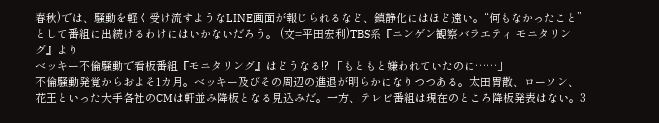春秋)では、騒動を軽く受け流すようなLINE画面が報じられるなど、鎮静化にはほど遠い。“何もなかったこと”として番組に出続けるわけにはいかないだろう。 (文=平田宏利)TBS系『ニンゲン観察バラエティ モニタリング』より
ベッキー不倫騒動で看板番組『モニタリング』はどうなる!? 「もともと嫌われていたのに……」
不倫騒動発覚からおよそ1カ月。ベッキー及びその周辺の進退が明らかになりつつある。太田胃散、ローソン、花王といった大手各社のCMは軒並み降板となる見込みだ。一方、テレビ番組は現在のところ降板発表はない。3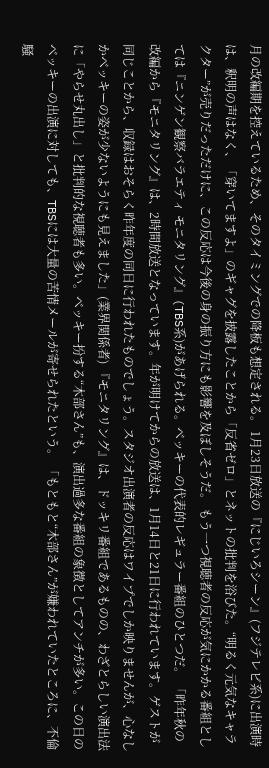月の改編期を控えているため、そのタイミングでの降板も想定される。 1月23日放送の『にじいろシーン』(フジテレビ系)に出演時は、釈明の声はなく、「穿いてますよ」のギャグを披露したことから「反省ゼロ」とネットの批判を浴びた。“明るく元気なキャラクター”が売りだっただけに、この反応は今後の身の振り方にも影響を及ぼしそうだ。 もう一つ視聴者の反応が気にかかる番組としては『ニンゲン観察バラエティ モニタリング』(TBS系)があげられる。ベッキーの代表的レギュラー番組のひとつだ。 「昨年秋の改編から『モニタリング』は、2時間放送となっています。年が明けてからの放送は、1月14日と21日に行われています。ゲストが同じことから、収録はおそらく昨年度の同日に行われたものでしょう。スタジオ出演者の反応はワイプでしか映りませんが、心なしかベッキーの姿が少ないようにも見えました」(業界関係者) 『モニタリング』は、ドッキリ番組であるものの、わざとらしい演出法に「やらせ丸出し」と批判的な視聴者も多い。ベッキー扮する“木部さん”も、演出過多な番組の象徴としてアンチが多い。この日のベッキーの出演に対しても、TBSには大量の苦情メールが寄せられたという。 「もともと“木部さん”が嫌われていたところに、不倫騒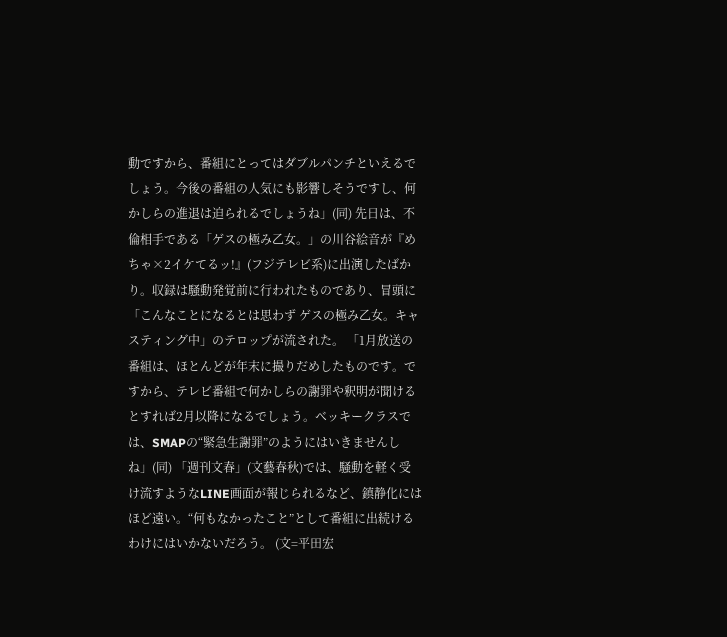動ですから、番組にとってはダブルパンチといえるでしょう。今後の番組の人気にも影響しそうですし、何かしらの進退は迫られるでしょうね」(同) 先日は、不倫相手である「ゲスの極み乙女。」の川谷絵音が『めちゃ×2イケてるッ!』(フジテレビ系)に出演したばかり。収録は騒動発覚前に行われたものであり、冒頭に「こんなことになるとは思わず ゲスの極み乙女。キャスティング中」のテロップが流された。 「1月放送の番組は、ほとんどが年末に撮りだめしたものです。ですから、テレビ番組で何かしらの謝罪や釈明が聞けるとすれば2月以降になるでしょう。ベッキークラスでは、SMAPの“緊急生謝罪”のようにはいきませんしね」(同) 「週刊文春」(文藝春秋)では、騒動を軽く受け流すようなLINE画面が報じられるなど、鎮静化にはほど遠い。“何もなかったこと”として番組に出続けるわけにはいかないだろう。 (文=平田宏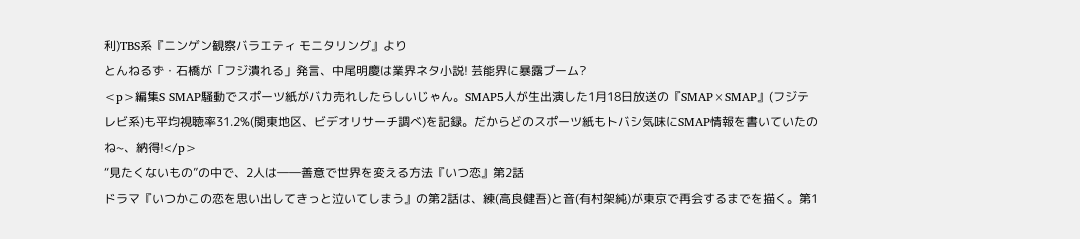利)TBS系『ニンゲン観察バラエティ モニタリング』より
とんねるず・石橋が「フジ潰れる」発言、中尾明慶は業界ネタ小説! 芸能界に暴露ブーム?
<p>編集S SMAP騒動でスポーツ紙がバカ売れしたらしいじゃん。SMAP5人が生出演した1月18日放送の『SMAP×SMAP』(フジテレビ系)も平均視聴率31.2%(関東地区、ビデオリサーチ調べ)を記録。だからどのスポーツ紙もトバシ気味にSMAP情報を書いていたのね~、納得!</p>
“見たくないもの”の中で、2人は――善意で世界を変える方法『いつ恋』第2話
ドラマ『いつかこの恋を思い出してきっと泣いてしまう』の第2話は、練(高良健吾)と音(有村架純)が東京で再会するまでを描く。第1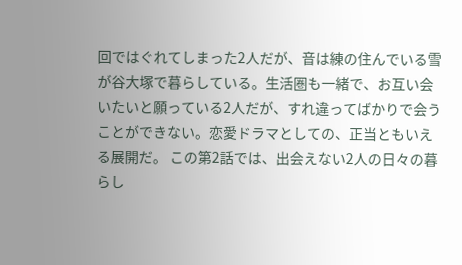回ではぐれてしまった2人だが、音は練の住んでいる雪が谷大塚で暮らしている。生活圏も一緒で、お互い会いたいと願っている2人だが、すれ違ってばかりで会うことができない。恋愛ドラマとしての、正当ともいえる展開だ。 この第2話では、出会えない2人の日々の暮らし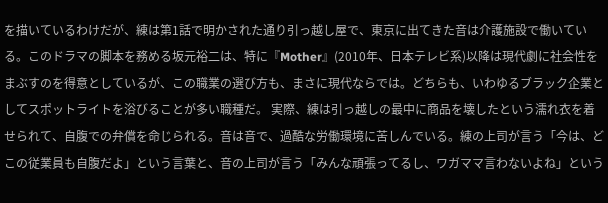を描いているわけだが、練は第1話で明かされた通り引っ越し屋で、東京に出てきた音は介護施設で働いている。このドラマの脚本を務める坂元裕二は、特に『Mother』(2010年、日本テレビ系)以降は現代劇に社会性をまぶすのを得意としているが、この職業の選び方も、まさに現代ならでは。どちらも、いわゆるブラック企業としてスポットライトを浴びることが多い職種だ。 実際、練は引っ越しの最中に商品を壊したという濡れ衣を着せられて、自腹での弁償を命じられる。音は音で、過酷な労働環境に苦しんでいる。練の上司が言う「今は、どこの従業員も自腹だよ」という言葉と、音の上司が言う「みんな頑張ってるし、ワガママ言わないよね」という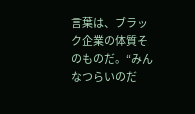言葉は、ブラック企業の体質そのものだ。“みんなつらいのだ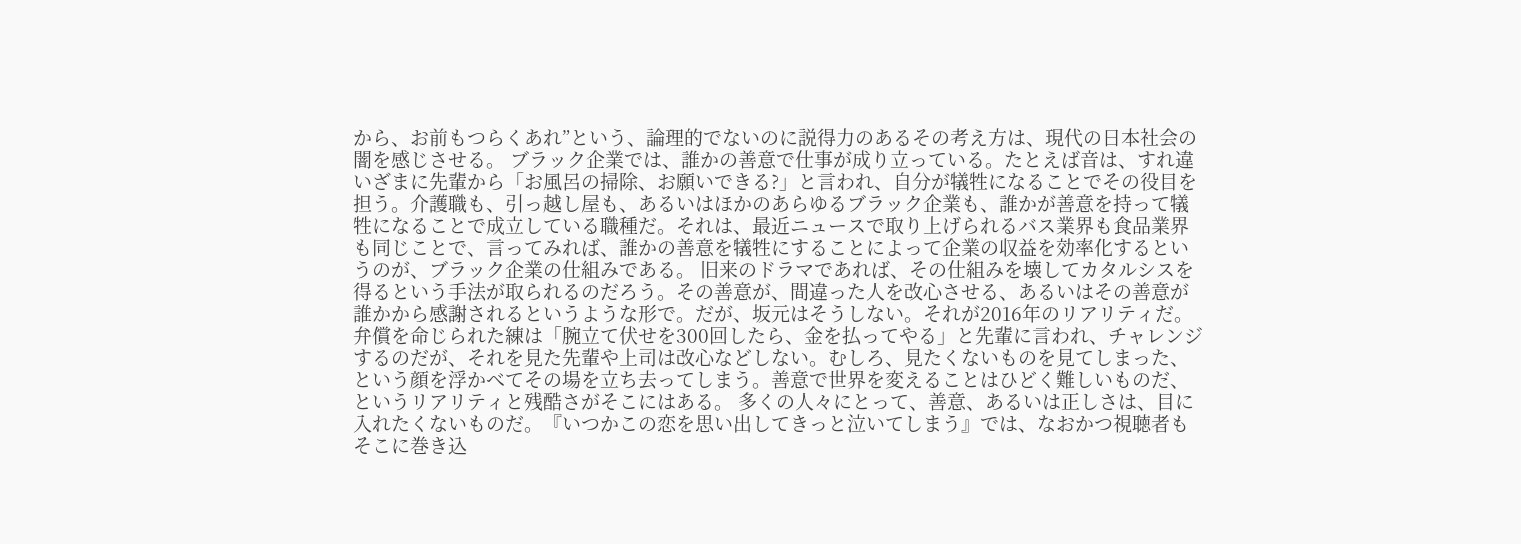から、お前もつらくあれ”という、論理的でないのに説得力のあるその考え方は、現代の日本社会の闇を感じさせる。 ブラック企業では、誰かの善意で仕事が成り立っている。たとえば音は、すれ違いざまに先輩から「お風呂の掃除、お願いできる?」と言われ、自分が犠牲になることでその役目を担う。介護職も、引っ越し屋も、あるいはほかのあらゆるブラック企業も、誰かが善意を持って犠牲になることで成立している職種だ。それは、最近ニュースで取り上げられるバス業界も食品業界も同じことで、言ってみれば、誰かの善意を犠牲にすることによって企業の収益を効率化するというのが、ブラック企業の仕組みである。 旧来のドラマであれば、その仕組みを壊してカタルシスを得るという手法が取られるのだろう。その善意が、間違った人を改心させる、あるいはその善意が誰かから感謝されるというような形で。だが、坂元はそうしない。それが2016年のリアリティだ。弁償を命じられた練は「腕立て伏せを300回したら、金を払ってやる」と先輩に言われ、チャレンジするのだが、それを見た先輩や上司は改心などしない。むしろ、見たくないものを見てしまった、という顔を浮かべてその場を立ち去ってしまう。善意で世界を変えることはひどく難しいものだ、というリアリティと残酷さがそこにはある。 多くの人々にとって、善意、あるいは正しさは、目に入れたくないものだ。『いつかこの恋を思い出してきっと泣いてしまう』では、なおかつ視聴者もそこに巻き込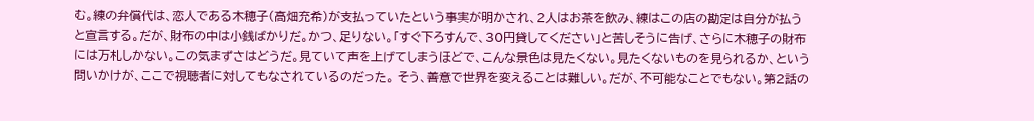む。練の弁償代は、恋人である木穂子(高畑充希)が支払っていたという事実が明かされ、2人はお茶を飲み、練はこの店の勘定は自分が払うと宣言する。だが、財布の中は小銭ばかりだ。かつ、足りない。「すぐ下ろすんで、30円貸してください」と苦しそうに告げ、さらに木穂子の財布には万札しかない。この気まずさはどうだ。見ていて声を上げてしまうほどで、こんな景色は見たくない。見たくないものを見られるか、という問いかけが、ここで視聴者に対してもなされているのだった。 そう、善意で世界を変えることは難しい。だが、不可能なことでもない。第2話の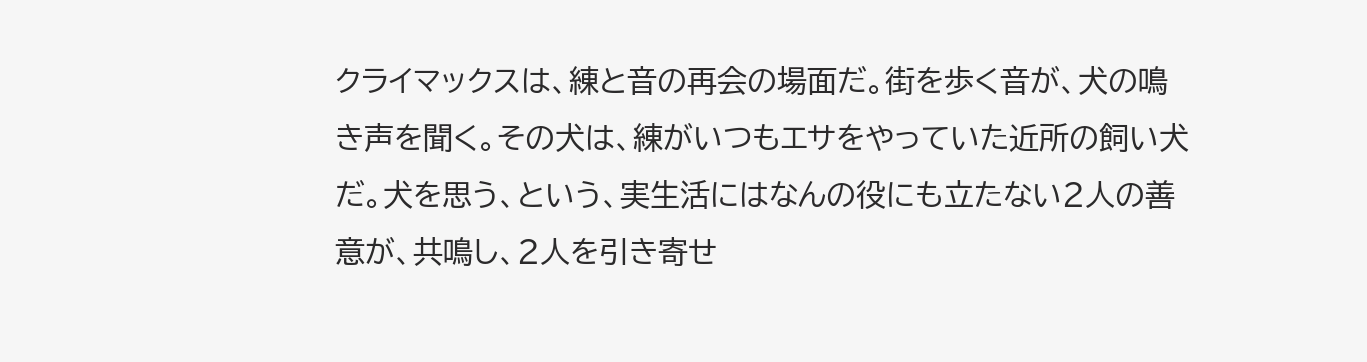クライマックスは、練と音の再会の場面だ。街を歩く音が、犬の鳴き声を聞く。その犬は、練がいつもエサをやっていた近所の飼い犬だ。犬を思う、という、実生活にはなんの役にも立たない2人の善意が、共鳴し、2人を引き寄せ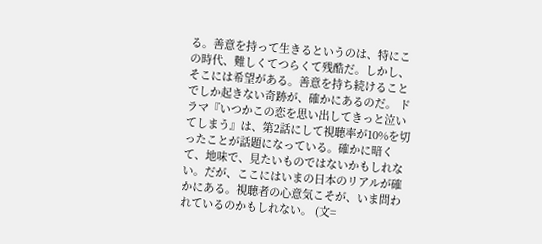る。善意を持って生きるというのは、特にこの時代、難しくてつらくて残酷だ。しかし、そこには希望がある。善意を持ち続けることでしか起きない奇跡が、確かにあるのだ。 ドラマ『いつかこの恋を思い出してきっと泣いてしまう』は、第2話にして視聴率が10%を切ったことが話題になっている。確かに暗くて、地味で、見たいものではないかもしれない。だが、ここにはいまの日本のリアルが確かにある。視聴者の心意気こそが、いま問われているのかもしれない。 (文=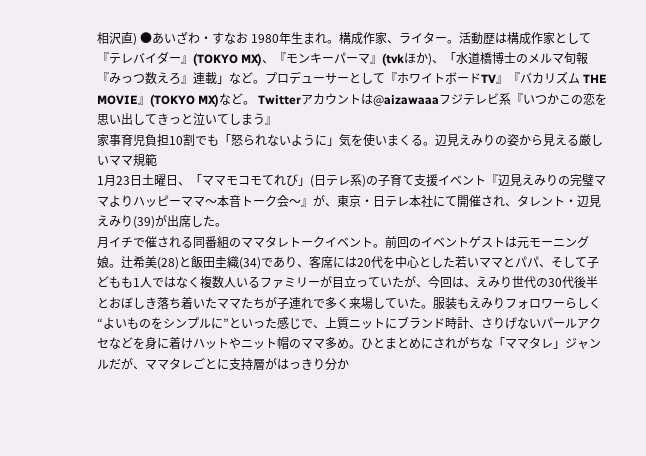相沢直) ●あいざわ・すなお 1980年生まれ。構成作家、ライター。活動歴は構成作家として『テレバイダー』(TOKYO MX)、『モンキーパーマ』(tvkほか)、「水道橋博士のメルマ旬報『みっつ数えろ』連載」など。プロデューサーとして『ホワイトボードTV』『バカリズム THE MOVIE』(TOKYO MX)など。 Twitterアカウントは@aizawaaaフジテレビ系『いつかこの恋を思い出してきっと泣いてしまう』
家事育児負担10割でも「怒られないように」気を使いまくる。辺見えみりの姿から見える厳しいママ規範
1月23日土曜日、「ママモコモてれび」(日テレ系)の子育て支援イベント『辺見えみりの完璧ママよりハッピーママ〜本音トーク会〜』が、東京・日テレ本社にて開催され、タレント・辺見えみり(39)が出席した。
月イチで催される同番組のママタレトークイベント。前回のイベントゲストは元モーニング娘。辻希美(28)と飯田圭織(34)であり、客席には20代を中心とした若いママとパパ、そして子どもも1人ではなく複数人いるファミリーが目立っていたが、今回は、えみり世代の30代後半とおぼしき落ち着いたママたちが子連れで多く来場していた。服装もえみりフォロワーらしく“よいものをシンプルに”といった感じで、上質ニットにブランド時計、さりげないパールアクセなどを身に着けハットやニット帽のママ多め。ひとまとめにされがちな「ママタレ」ジャンルだが、ママタレごとに支持層がはっきり分か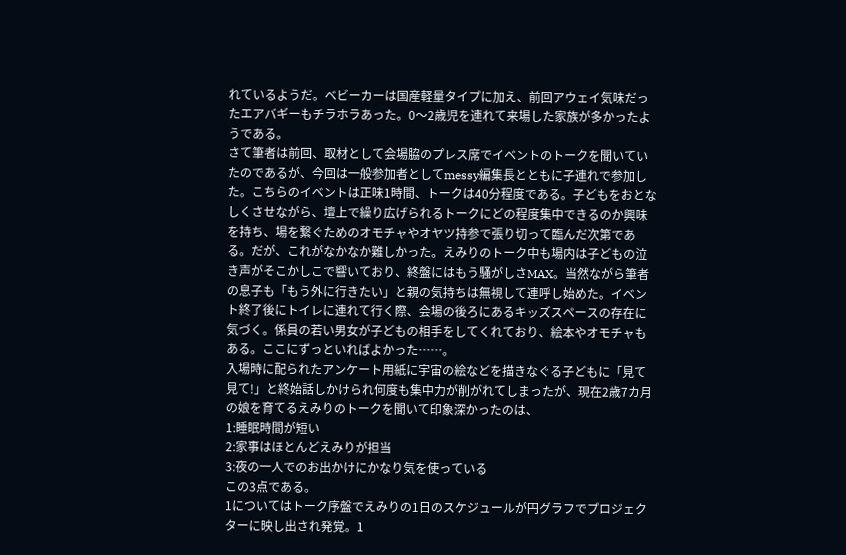れているようだ。ベビーカーは国産軽量タイプに加え、前回アウェイ気味だったエアバギーもチラホラあった。0〜2歳児を連れて来場した家族が多かったようである。
さて筆者は前回、取材として会場脇のプレス席でイベントのトークを聞いていたのであるが、今回は一般参加者としてmessy編集長とともに子連れで参加した。こちらのイベントは正味1時間、トークは40分程度である。子どもをおとなしくさせながら、壇上で繰り広げられるトークにどの程度集中できるのか興味を持ち、場を繋ぐためのオモチャやオヤツ持参で張り切って臨んだ次第である。だが、これがなかなか難しかった。えみりのトーク中も場内は子どもの泣き声がそこかしこで響いており、終盤にはもう騒がしさMAX。当然ながら筆者の息子も「もう外に行きたい」と親の気持ちは無視して連呼し始めた。イベント終了後にトイレに連れて行く際、会場の後ろにあるキッズスペースの存在に気づく。係員の若い男女が子どもの相手をしてくれており、絵本やオモチャもある。ここにずっといればよかった……。
入場時に配られたアンケート用紙に宇宙の絵などを描きなぐる子どもに「見て見て!」と終始話しかけられ何度も集中力が削がれてしまったが、現在2歳7カ月の娘を育てるえみりのトークを聞いて印象深かったのは、
1:睡眠時間が短い
2:家事はほとんどえみりが担当
3:夜の一人でのお出かけにかなり気を使っている
この3点である。
1についてはトーク序盤でえみりの1日のスケジュールが円グラフでプロジェクターに映し出され発覚。1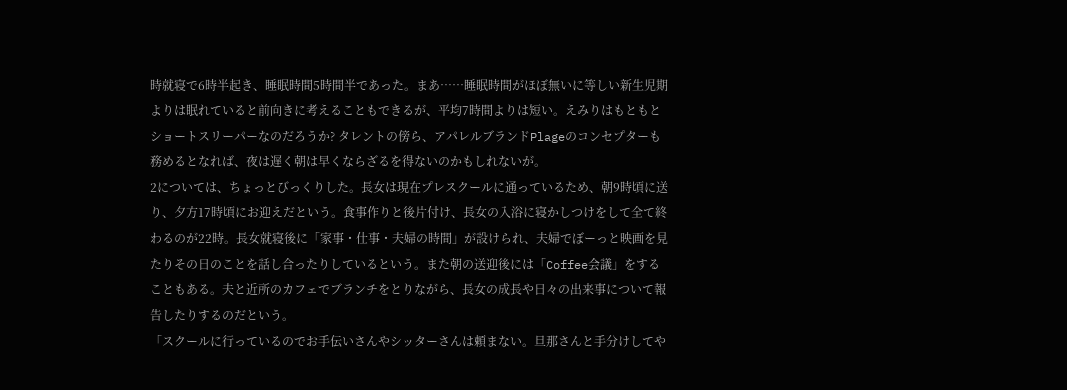時就寝で6時半起き、睡眠時間5時間半であった。まあ……睡眠時間がほぼ無いに等しい新生児期よりは眠れていると前向きに考えることもできるが、平均7時間よりは短い。えみりはもともとショートスリーパーなのだろうか? タレントの傍ら、アパレルブランドPlageのコンセプターも務めるとなれば、夜は遅く朝は早くならざるを得ないのかもしれないが。
2については、ちょっとびっくりした。長女は現在プレスクールに通っているため、朝9時頃に送り、夕方17時頃にお迎えだという。食事作りと後片付け、長女の入浴に寝かしつけをして全て終わるのが22時。長女就寝後に「家事・仕事・夫婦の時間」が設けられ、夫婦でぼーっと映画を見たりその日のことを話し合ったりしているという。また朝の送迎後には「Coffee会議」をすることもある。夫と近所のカフェでブランチをとりながら、長女の成長や日々の出来事について報告したりするのだという。
「スクールに行っているのでお手伝いさんやシッターさんは頼まない。旦那さんと手分けしてや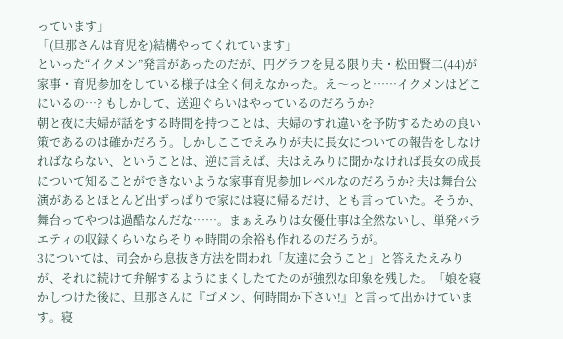っています」
「(旦那さんは育児を)結構やってくれています」
といった“イクメン”発言があったのだが、円グラフを見る限り夫・松田賢二(44)が家事・育児参加をしている様子は全く伺えなかった。え〜っと……イクメンはどこにいるの…? もしかして、送迎ぐらいはやっているのだろうか?
朝と夜に夫婦が話をする時間を持つことは、夫婦のすれ違いを予防するための良い策であるのは確かだろう。しかしここでえみりが夫に長女についての報告をしなければならない、ということは、逆に言えば、夫はえみりに聞かなければ長女の成長について知ることができないような家事育児参加レベルなのだろうか? 夫は舞台公演があるとほとんど出ずっぱりで家には寝に帰るだけ、とも言っていた。そうか、舞台ってやつは過酷なんだな……。まぁえみりは女優仕事は全然ないし、単発バラエティの収録くらいならそりゃ時間の余裕も作れるのだろうが。
3については、司会から息抜き方法を問われ「友達に会うこと」と答えたえみりが、それに続けて弁解するようにまくしたてたのが強烈な印象を残した。「娘を寝かしつけた後に、旦那さんに『ゴメン、何時間か下さい!』と言って出かけています。寝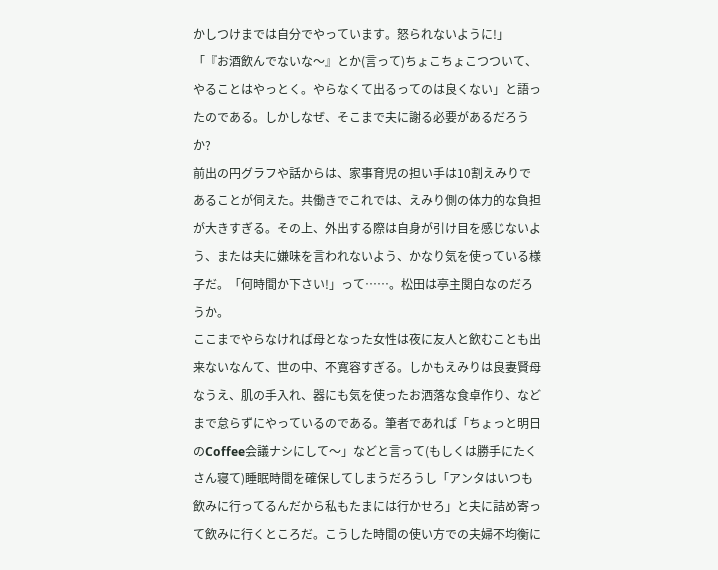かしつけまでは自分でやっています。怒られないように!」「『お酒飲んでないな〜』とか(言って)ちょこちょこつついて、やることはやっとく。やらなくて出るってのは良くない」と語ったのである。しかしなぜ、そこまで夫に謝る必要があるだろうか?
前出の円グラフや話からは、家事育児の担い手は10割えみりであることが伺えた。共働きでこれでは、えみり側の体力的な負担が大きすぎる。その上、外出する際は自身が引け目を感じないよう、または夫に嫌味を言われないよう、かなり気を使っている様子だ。「何時間か下さい!」って……。松田は亭主関白なのだろうか。
ここまでやらなければ母となった女性は夜に友人と飲むことも出来ないなんて、世の中、不寛容すぎる。しかもえみりは良妻賢母なうえ、肌の手入れ、器にも気を使ったお洒落な食卓作り、などまで怠らずにやっているのである。筆者であれば「ちょっと明日のCoffee会議ナシにして〜」などと言って(もしくは勝手にたくさん寝て)睡眠時間を確保してしまうだろうし「アンタはいつも飲みに行ってるんだから私もたまには行かせろ」と夫に詰め寄って飲みに行くところだ。こうした時間の使い方での夫婦不均衡に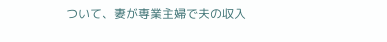ついて、妻が専業主婦で夫の収入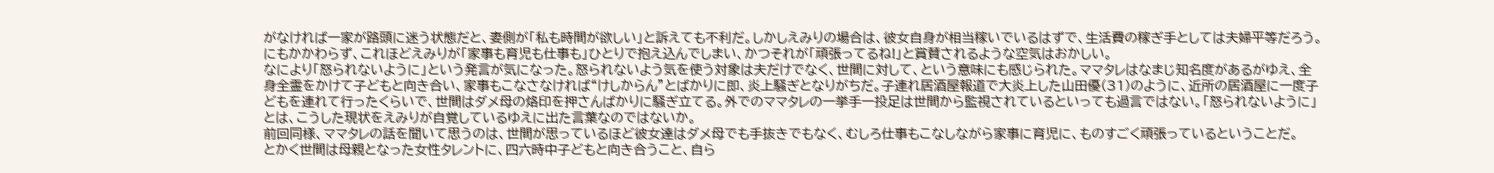がなければ一家が路頭に迷う状態だと、妻側が「私も時間が欲しい」と訴えても不利だ。しかしえみりの場合は、彼女自身が相当稼いでいるはずで、生活費の稼ぎ手としては夫婦平等だろう。にもかかわらず、これほどえみりが「家事も育児も仕事も」ひとりで抱え込んでしまい、かつそれが「頑張ってるね!」と賞賛されるような空気はおかしい。
なにより「怒られないように」という発言が気になった。怒られないよう気を使う対象は夫だけでなく、世間に対して、という意味にも感じられた。ママタレはなまじ知名度があるがゆえ、全身全霊をかけて子どもと向き合い、家事もこなさなければ“けしからん”とばかりに即、炎上騒ぎとなりがちだ。子連れ居酒屋報道で大炎上した山田優(31)のように、近所の居酒屋に一度子どもを連れて行ったくらいで、世間はダメ母の烙印を押さんばかりに騒ぎ立てる。外でのママタレの一挙手一投足は世間から監視されているといっても過言ではない。「怒られないように」とは、こうした現状をえみりが自覚しているゆえに出た言葉なのではないか。
前回同様、ママタレの話を聞いて思うのは、世間が思っているほど彼女達はダメ母でも手抜きでもなく、むしろ仕事もこなしながら家事に育児に、ものすごく頑張っているということだ。
とかく世間は母親となった女性タレントに、四六時中子どもと向き合うこと、自ら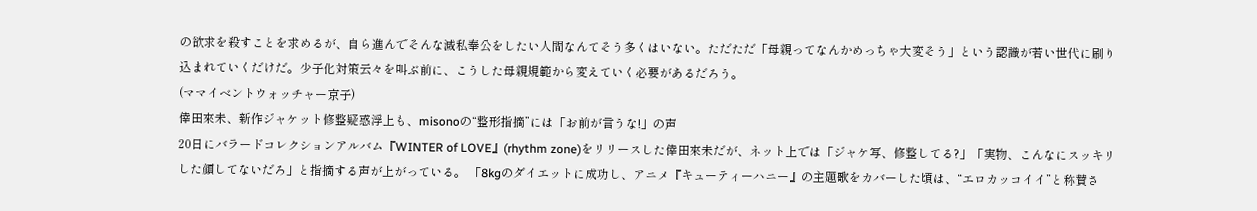の欲求を殺すことを求めるが、自ら進んでそんな滅私奉公をしたい人間なんてそう多くはいない。ただただ「母親ってなんかめっちゃ大変そう」という認識が若い世代に刷り込まれていくだけだ。少子化対策云々を叫ぶ前に、こうした母親規範から変えていく必要があるだろう。
(ママイベントウォッチャー京子)
倖田來未、新作ジャケット修整疑惑浮上も、misonoの“整形指摘”には「お前が言うな!」の声
20日にバラードコレクションアルバム『WINTER of LOVE』(rhythm zone)をリリースした倖田來未だが、ネット上では「ジャケ写、修整してる?」「実物、こんなにスッキリした顔してないだろ」と指摘する声が上がっている。 「8kgのダイエットに成功し、アニメ『キューティーハニー』の主題歌をカバーした頃は、“エロカッコイイ”と称賛さ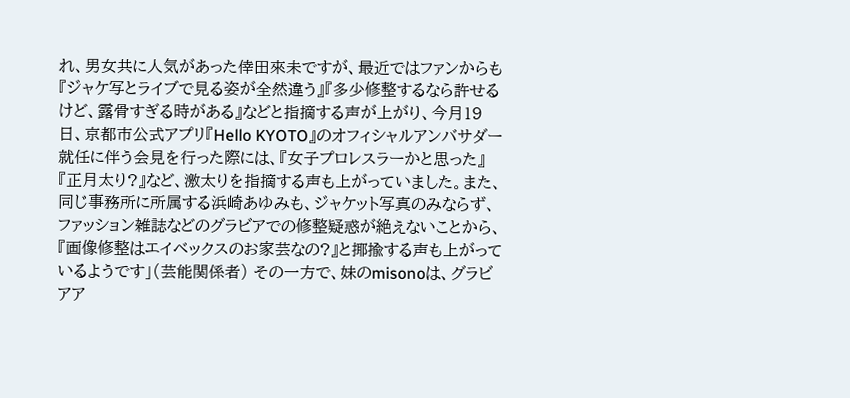れ、男女共に人気があった倖田來未ですが、最近ではファンからも『ジャケ写とライブで見る姿が全然違う』『多少修整するなら許せるけど、露骨すぎる時がある』などと指摘する声が上がり、今月19日、京都市公式アプリ『Hello KYOTO』のオフィシャルアンバサダー就任に伴う会見を行った際には、『女子プロレスラーかと思った』『正月太り?』など、激太りを指摘する声も上がっていました。また、同じ事務所に所属する浜崎あゆみも、ジャケット写真のみならず、ファッション雑誌などのグラビアでの修整疑惑が絶えないことから、『画像修整はエイベックスのお家芸なの?』と揶揄する声も上がっているようです」(芸能関係者) その一方で、妹のmisonoは、グラビアア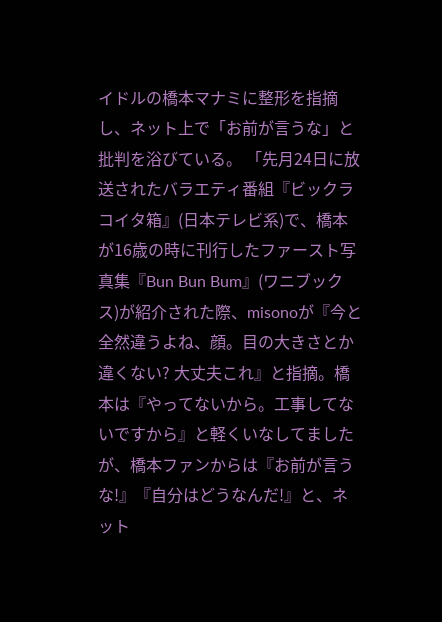イドルの橋本マナミに整形を指摘し、ネット上で「お前が言うな」と批判を浴びている。 「先月24日に放送されたバラエティ番組『ビックラコイタ箱』(日本テレビ系)で、橋本が16歳の時に刊行したファースト写真集『Bun Bun Bum』(ワニブックス)が紹介された際、misonoが『今と全然違うよね、顔。目の大きさとか違くない? 大丈夫これ』と指摘。橋本は『やってないから。工事してないですから』と軽くいなしてましたが、橋本ファンからは『お前が言うな!』『自分はどうなんだ!』と、ネット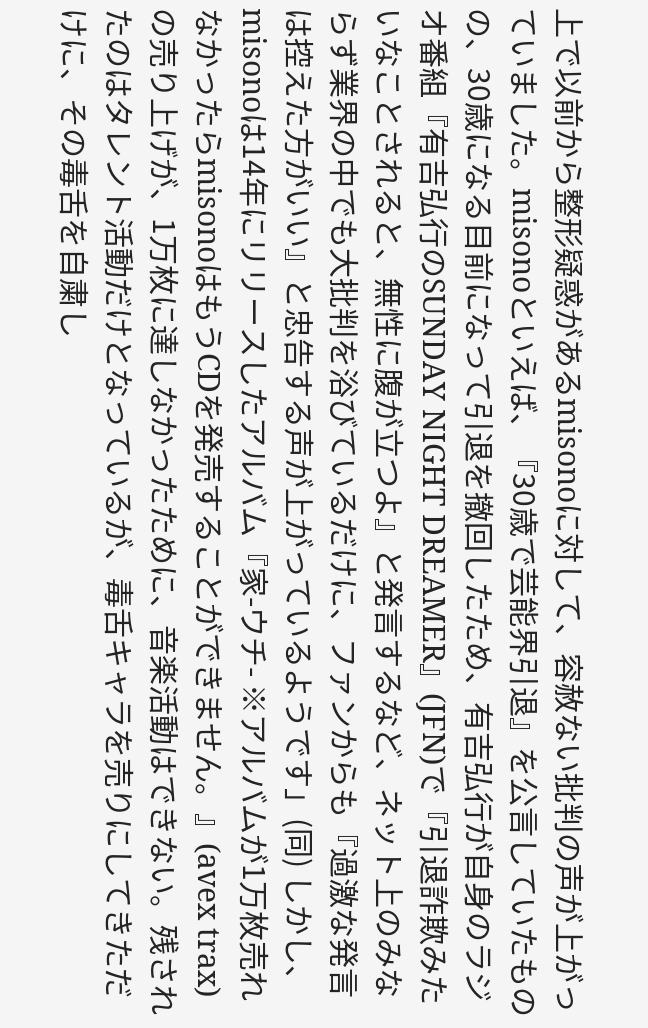上で以前から整形疑惑があるmisonoに対して、容赦ない批判の声が上がっていました。misonoといえば、『30歳で芸能界引退』を公言していたものの、30歳になる目前になって引退を撤回したため、有吉弘行が自身のラジオ番組『有吉弘行のSUNDAY NIGHT DREAMER』(JFN)で『引退詐欺みたいなことされると、無性に腹が立つよ』と発言するなど、ネット上のみならず業界の中でも大批判を浴びているだけに、ファンからも『過激な発言は控えた方がいい』と忠告する声が上がっているようです」(同) しかし、misonoは14年にリリースしたアルバム『家-ウチ- ※アルバムが1万枚売れなかったらmisonoはもうCDを発売することができません。』(avex trax)の売り上げが、1万枚に達しなかったために、音楽活動はできない。残されたのはタレント活動だけとなっているが、毒舌キャラを売りにしてきただけに、その毒舌を自粛し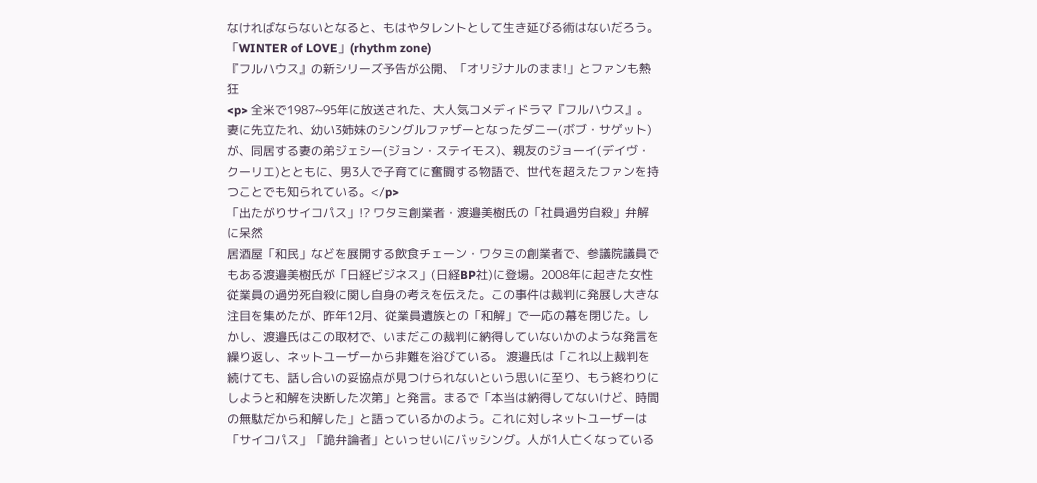なければならないとなると、もはやタレントとして生き延びる術はないだろう。「WINTER of LOVE」(rhythm zone)
『フルハウス』の新シリーズ予告が公開、「オリジナルのまま!」とファンも熱狂
<p> 全米で1987~95年に放送された、大人気コメディドラマ『フルハウス』。妻に先立たれ、幼い3姉妹のシングルファザーとなったダニー(ボブ・サゲット)が、同居する妻の弟ジェシー(ジョン・ステイモス)、親友のジョーイ(デイヴ・クーリエ)とともに、男3人で子育てに奮闘する物語で、世代を超えたファンを持つことでも知られている。</p>
「出たがりサイコパス」!? ワタミ創業者・渡邉美樹氏の「社員過労自殺」弁解に呆然
居酒屋「和民」などを展開する飲食チェーン・ワタミの創業者で、参議院議員でもある渡邉美樹氏が「日経ビジネス」(日経BP社)に登場。2008年に起きた女性従業員の過労死自殺に関し自身の考えを伝えた。この事件は裁判に発展し大きな注目を集めたが、昨年12月、従業員遺族との「和解」で一応の幕を閉じた。しかし、渡邉氏はこの取材で、いまだこの裁判に納得していないかのような発言を繰り返し、ネットユーザーから非難を浴びている。 渡邉氏は「これ以上裁判を続けても、話し合いの妥協点が見つけられないという思いに至り、もう終わりにしようと和解を決断した次第」と発言。まるで「本当は納得してないけど、時間の無駄だから和解した」と語っているかのよう。これに対しネットユーザーは「サイコパス」「詭弁論者」といっせいにバッシング。人が1人亡くなっている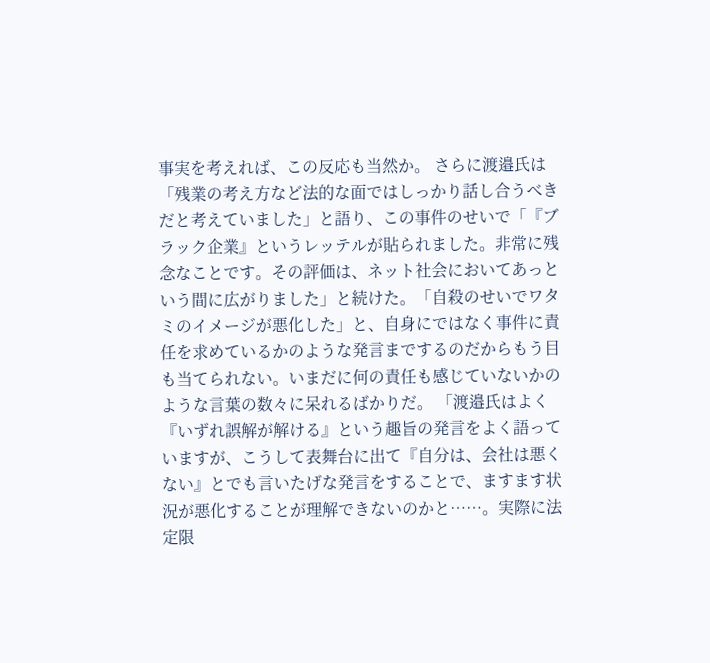事実を考えれば、この反応も当然か。 さらに渡邉氏は「残業の考え方など法的な面ではしっかり話し合うべきだと考えていました」と語り、この事件のせいで「『ブラック企業』というレッテルが貼られました。非常に残念なことです。その評価は、ネット社会においてあっという間に広がりました」と続けた。「自殺のせいでワタミのイメージが悪化した」と、自身にではなく事件に責任を求めているかのような発言までするのだからもう目も当てられない。いまだに何の責任も感じていないかのような言葉の数々に呆れるばかりだ。 「渡邉氏はよく『いずれ誤解が解ける』という趣旨の発言をよく語っていますが、こうして表舞台に出て『自分は、会社は悪くない』とでも言いたげな発言をすることで、ますます状況が悪化することが理解できないのかと……。実際に法定限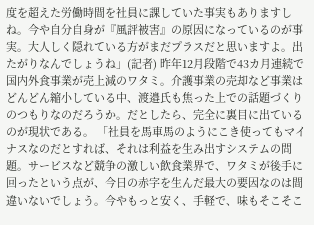度を超えた労働時間を社員に課していた事実もありますしね。今や自分自身が『風評被害』の原因になっているのが事実。大人しく隠れている方がまだプラスだと思いますよ。出たがりなんでしょうね」(記者) 昨年12月段階で43カ月連続で国内外食事業が売上減のワタミ。介護事業の売却など事業はどんどん縮小している中、渡邉氏も焦った上での話題づくりのつもりなのだろうか。だとしたら、完全に裏目に出ているのが現状である。 「社員を馬車馬のようにこき使ってもマイナスなのだとすれば、それは利益を生み出すシステムの問題。サービスなど競争の激しい飲食業界で、ワタミが後手に回ったという点が、今日の赤字を生んだ最大の要因なのは間違いないでしょう。今やもっと安く、手軽で、味もそこそこ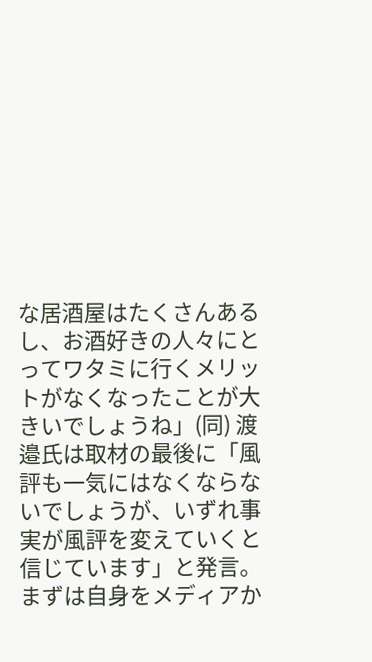な居酒屋はたくさんあるし、お酒好きの人々にとってワタミに行くメリットがなくなったことが大きいでしょうね」(同) 渡邉氏は取材の最後に「風評も一気にはなくならないでしょうが、いずれ事実が風評を変えていくと信じています」と発言。まずは自身をメディアか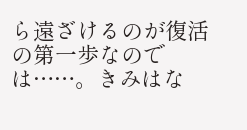ら遠ざけるのが復活の第一歩なのでは……。きみはな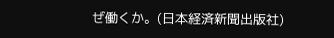ぜ働くか。(日本経済新聞出版社)